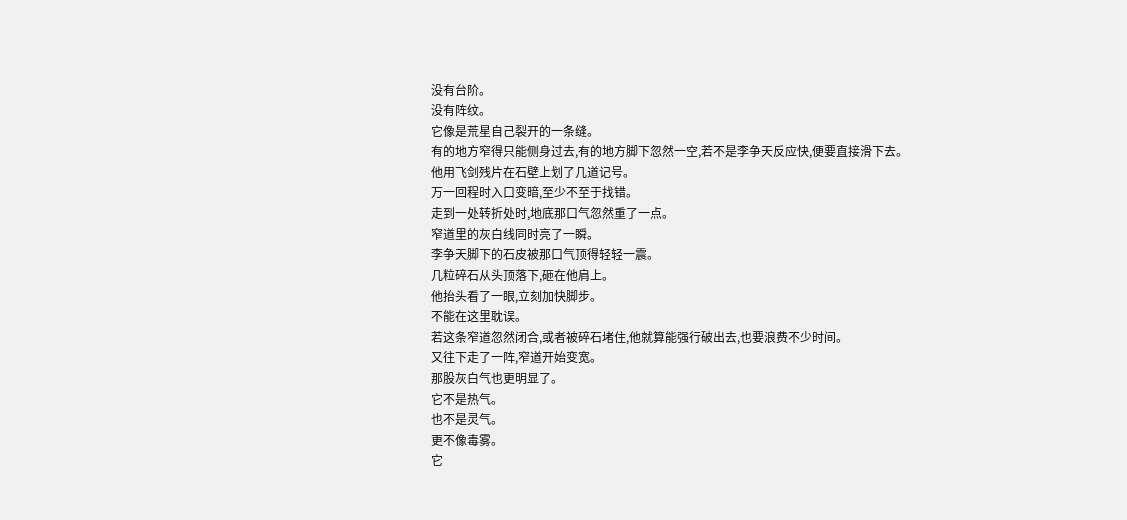没有台阶。
没有阵纹。
它像是荒星自己裂开的一条缝。
有的地方窄得只能侧身过去,有的地方脚下忽然一空,若不是李争天反应快,便要直接滑下去。
他用飞剑残片在石壁上划了几道记号。
万一回程时入口变暗,至少不至于找错。
走到一处转折处时,地底那口气忽然重了一点。
窄道里的灰白线同时亮了一瞬。
李争天脚下的石皮被那口气顶得轻轻一震。
几粒碎石从头顶落下,砸在他肩上。
他抬头看了一眼,立刻加快脚步。
不能在这里耽误。
若这条窄道忽然闭合,或者被碎石堵住,他就算能强行破出去,也要浪费不少时间。
又往下走了一阵,窄道开始变宽。
那股灰白气也更明显了。
它不是热气。
也不是灵气。
更不像毒雾。
它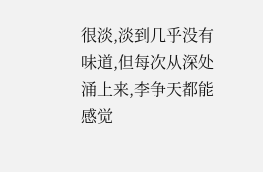很淡,淡到几乎没有味道,但每次从深处涌上来,李争天都能感觉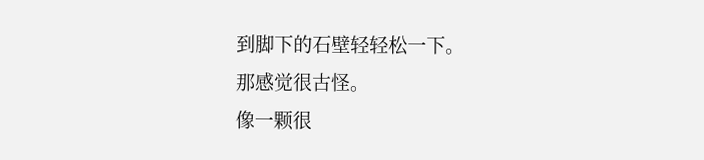到脚下的石壁轻轻松一下。
那感觉很古怪。
像一颗很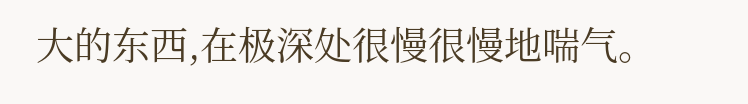大的东西,在极深处很慢很慢地喘气。